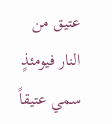عتيق من النار فيومئذٍ سمي عتيقاً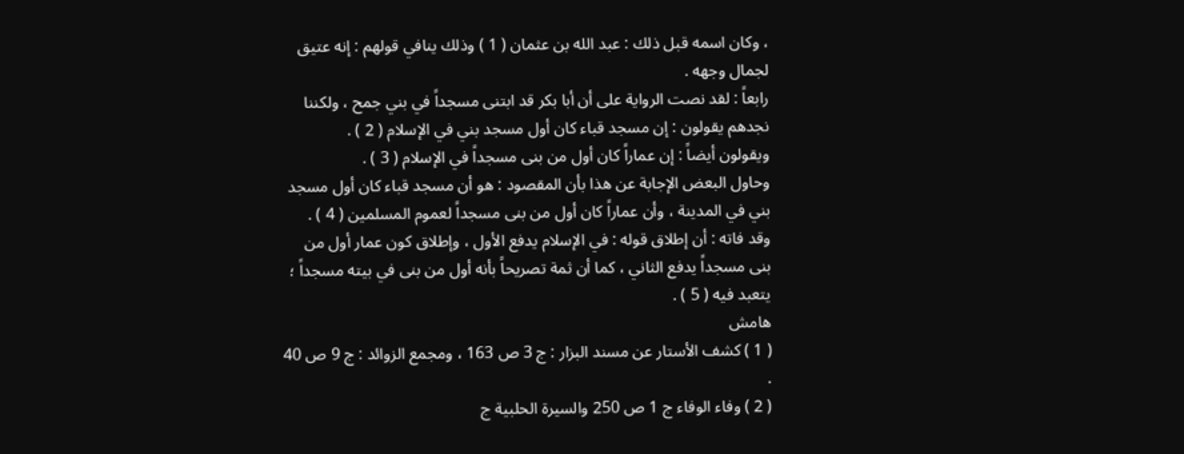، وكان اسمه قبل ذلك : عبد الله بن عثمان ( 1 ) وذلك ينافي قولهم : إنه عتيق لجمال وجهه .
رابعاً : لقد نصت الرواية على أن أبا بكر قد ابتنى مسجداً في بني جمح ، ولكننا نجدهم يقولون : إن مسجد قباء كان أول مسجد بني في الإسلام ( 2 ) .
ويقولون أيضاً : إن عماراً كان أول من بنى مسجداً في الإسلام ( 3 ) .
وحاول البعض الإجابة عن هذا بأن المقصود : هو أن مسجد قباء كان أول مسجد بني في المدينة ، وأن عماراً كان أول من بنى مسجداً لعموم المسلمين ( 4 ) .
وقد فاته : أن إطلاق قوله : في الإسلام يدفع الأول ، وإطلاق كون عمار أول من بنى مسجداً يدفع الثاني ، كما أن ثمة تصريحاً بأنه أول من بنى في بيته مسجداً ؛ يتعبد فيه ( 5 ) .
هامش
( 1 ) كشف الأستار عن مسند البزار : ج 3 ص 163 ، ومجمع الزوائد : ج 9 ص 40 .
( 2 ) وفاء الوفاء ج 1 ص 250 والسيرة الحلبية ج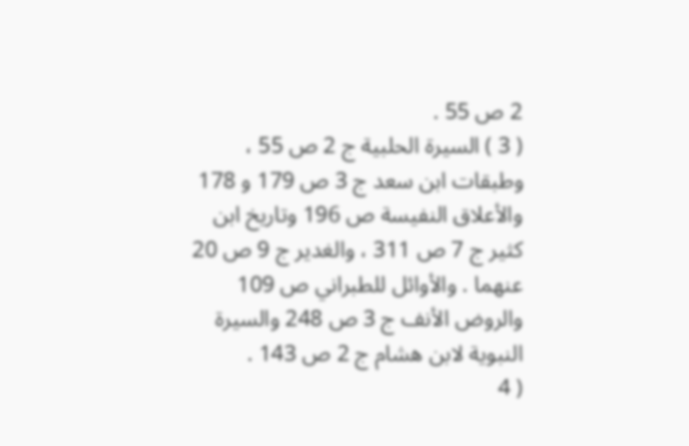2 ص 55 .
( 3 ) السيرة الحلبية ج 2 ص 55 ، وطبقات ابن سعد ج 3 ص 179 و 178 والأعلاق النفيسة ص 196 وتاريخ ابن كثير ج 7 ص 311 ، والغدير ج 9 ص 20 عنهما . والأوائل للطبراني ص 109 والروض الأنف ج 3 ص 248 والسيرة النبوية لابن هشام ج 2 ص 143 .
( 4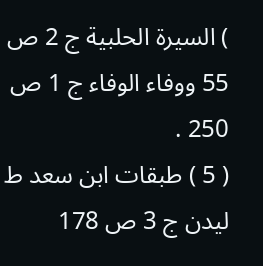) السيرة الحلبية ج 2 ص 55 ووفاء الوفاء ج 1 ص 250 .
( 5 ) طبقات ابن سعد ط ليدن ج 3 ص 178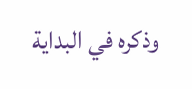وذكره في البداية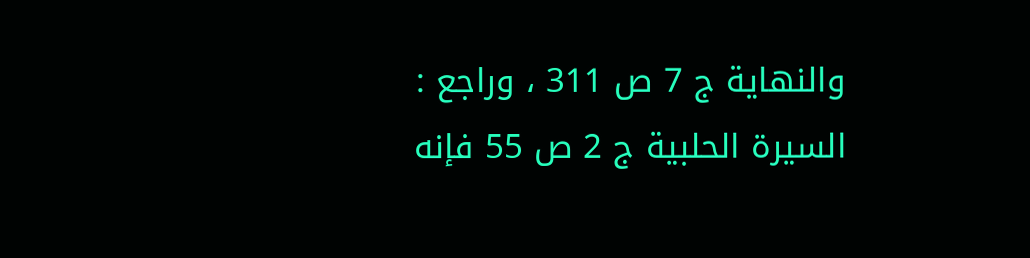والنهاية ج 7 ص 311 ، وراجع : السيرة الحلبية ج 2 ص 55 فإنه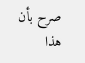صرح بأن هذا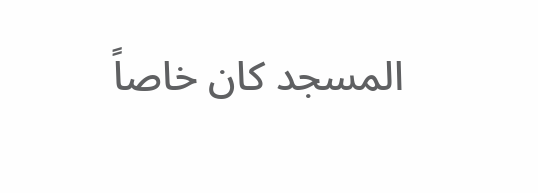المسجد كان خاصاً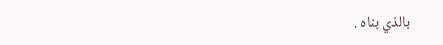بالذي بناه .